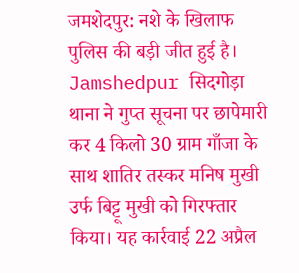जमशेदपुर: नशे के खिलाफ पुलिस की बड़ी जीत हुई है। Jamshedpur सिदगोड़ा थाना ने गुप्त सूचना पर छापेमारी कर 4 किलो 30 ग्राम गाँजा के साथ शातिर तस्कर मनिष मुखी उर्फ बिट्टू मुखी को गिरफ्तार किया। यह कार्रवाई 22 अप्रैल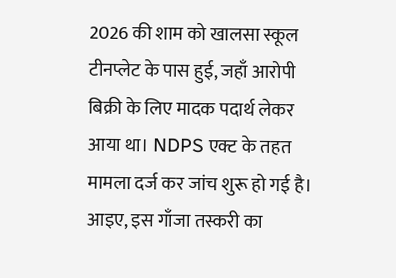2026 की शाम को खालसा स्कूल टीनप्लेट के पास हुई, जहाँ आरोपी बिक्री के लिए मादक पदार्थ लेकर आया था। NDPS एक्ट के तहत मामला दर्ज कर जांच शुरू हो गई है। आइए, इस गाँजा तस्करी का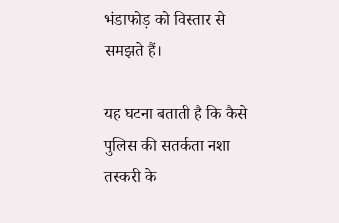भंडाफोड़ को विस्तार से समझते हैं।

यह घटना बताती है कि कैसे पुलिस की सतर्कता नशा तस्करी के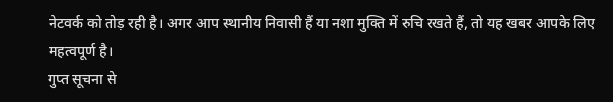नेटवर्क को तोड़ रही है। अगर आप स्थानीय निवासी हैं या नशा मुक्ति में रुचि रखते हैं, तो यह खबर आपके लिए महत्वपूर्ण है।
गुप्त सूचना से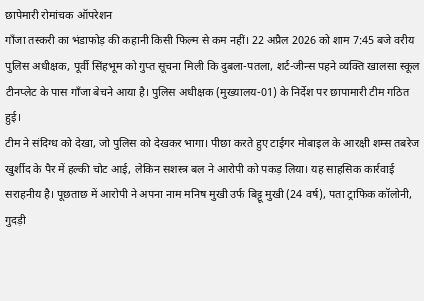छापेमारी रोमांचक ऑपरेशन
गाँजा तस्करी का भंडाफोड़ की कहानी किसी फिल्म से कम नहीं। 22 अप्रैल 2026 को शाम 7:45 बजे वरीय पुलिस अधीक्षक, पूर्वी सिंहभूम को गुप्त सूचना मिली कि दुबला-पतला, शर्ट-जीन्स पहने व्यक्ति खालसा स्कूल टीनप्लेट के पास गाँजा बेचने आया है। पुलिस अधीक्षक (मुख्यालय-01) के निर्देश पर छापामारी टीम गठित हुई।
टीम ने संदिग्ध को देखा, जो पुलिस को देखकर भागा। पीछा करते हुए टाईगर मोबाइल के आरक्षी शम्स तबरेज खुर्शीद के पैर में हल्की चोट आई, लेकिन सशस्त्र बल ने आरोपी को पकड़ लिया। यह साहसिक कार्रवाई सराहनीय है। पूछताछ में आरोपी ने अपना नाम मनिष मुखी उर्फ बिट्टू मुखी (24 वर्ष), पता ट्राफिक कॉलोनी, गुदड़ी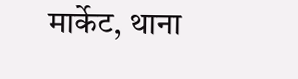मार्केट, थाना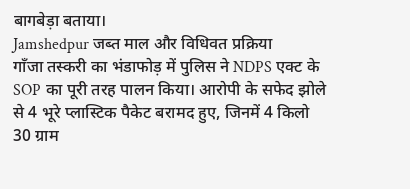बागबेड़ा बताया।
Jamshedpur जब्त माल और विधिवत प्रक्रिया
गाँजा तस्करी का भंडाफोड़ में पुलिस ने NDPS एक्ट के SOP का पूरी तरह पालन किया। आरोपी के सफेद झोले से 4 भूरे प्लास्टिक पैकेट बरामद हुए, जिनमें 4 किलो 30 ग्राम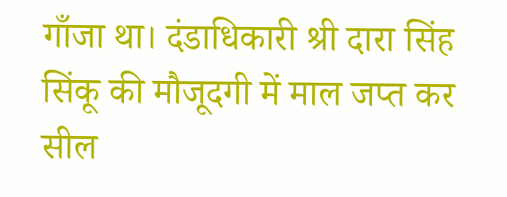गाँजा था। दंडाधिकारी श्री दारा सिंह सिंकू की मौजूदगी में माल जप्त कर सील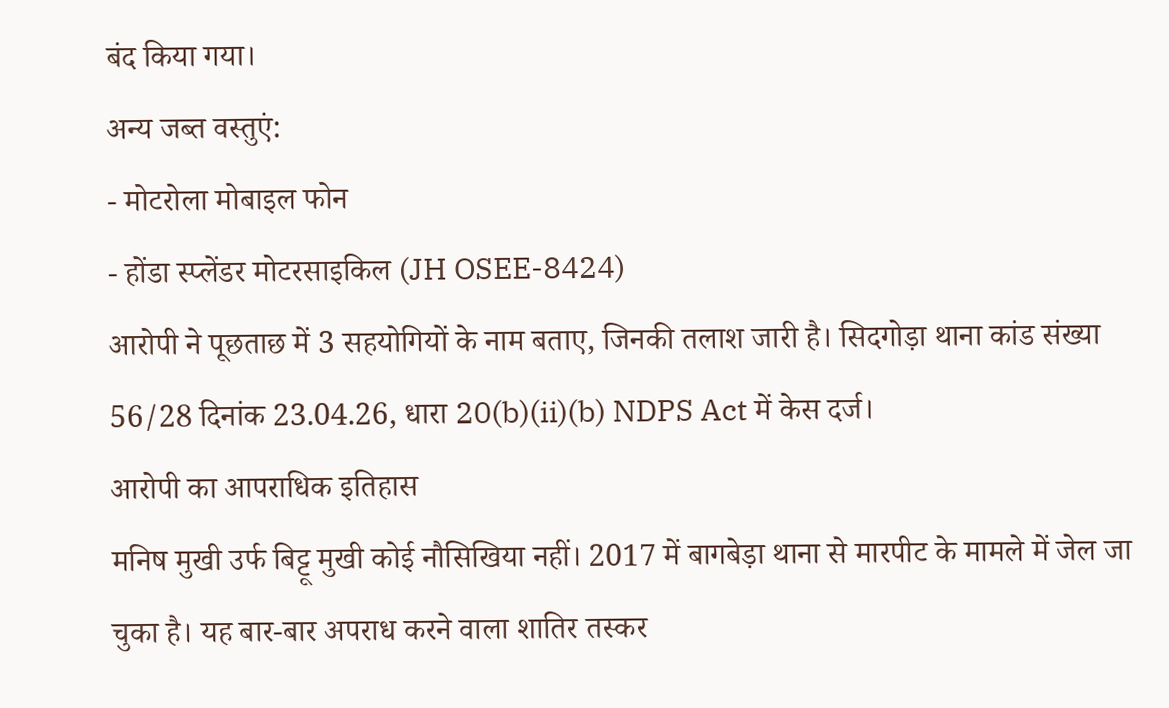बंद किया गया।
अन्य जब्त वस्तुएं:
- मोटरोला मोबाइल फोन
- होंडा स्प्लेंडर मोटरसाइकिल (JH OSEE-8424)
आरोपी ने पूछताछ में 3 सहयोगियों के नाम बताए, जिनकी तलाश जारी है। सिदगोड़ा थाना कांड संख्या 56/28 दिनांक 23.04.26, धारा 20(b)(ii)(b) NDPS Act में केस दर्ज।
आरोपी का आपराधिक इतिहास
मनिष मुखी उर्फ बिट्टू मुखी कोई नौसिखिया नहीं। 2017 में बागबेड़ा थाना से मारपीट के मामले में जेल जा चुका है। यह बार-बार अपराध करने वाला शातिर तस्कर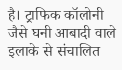है। ट्राफिक कॉलोनी जैसे घनी आबादी वाले इलाके से संचालित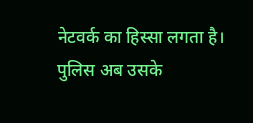नेटवर्क का हिस्सा लगता है। पुलिस अब उसके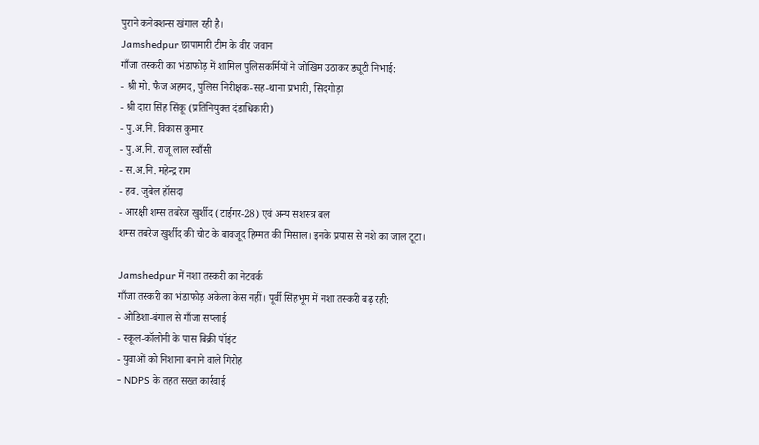पुराने कनेक्शन्स खंगाल रही है।
Jamshedpur छापामारी टीम के वीर जवान
गाँजा तस्करी का भंडाफोड़ में शामिल पुलिसकर्मियों ने जोखिम उठाकर ड्यूटी निभाई:
- श्री मो. फैज अहमद, पुलिस निरीक्षक-सह-थाना प्रभारी, सिदगोड़ा
- श्री दारा सिंह सिंकू (प्रतिनियुक्त दंडाधिकारी)
- पु.अ.नि. विकास कुमार
- पु.अ.नि. राजू लाल स्वाँसी
- स.अ.नि. महेन्द्र राम
- हव. जुबेल हॉसदा
- आरक्षी शम्स तबरेज खुर्शीद (टाईगर-28) एवं अन्य सशस्त्र बल
शम्स तबरेज खुर्शीद की चोट के बावजूद हिम्मत की मिसाल। इनके प्रयास से नशे का जाल टूटा।

Jamshedpur में नशा तस्करी का नेटवर्क
गाँजा तस्करी का भंडाफोड़ अकेला केस नहीं। पूर्वी सिंहभूम में नशा तस्करी बढ़ रही:
- ओडिशा-बंगाल से गाँजा सप्लाई
- स्कूल-कॉलोनी के पास बिक्री पॉइंट
- युवाओं को निशाना बनाने वाले गिरोह
- NDPS के तहत सख्त कार्रवाई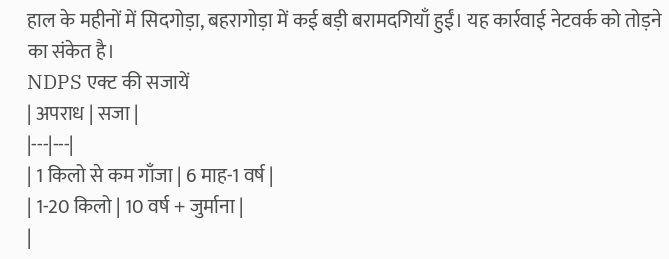हाल के महीनों में सिदगोड़ा, बहरागोड़ा में कई बड़ी बरामदगियाँ हुईं। यह कार्रवाई नेटवर्क को तोड़ने का संकेत है।
NDPS एक्ट की सजायें
| अपराध | सजा |
|---|---|
| 1 किलो से कम गाँजा | 6 माह-1 वर्ष |
| 1-20 किलो | 10 वर्ष + जुर्माना |
|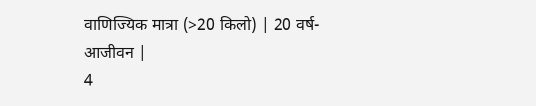वाणिज्यिक मात्रा (>20 किलो) | 20 वर्ष-आजीवन |
4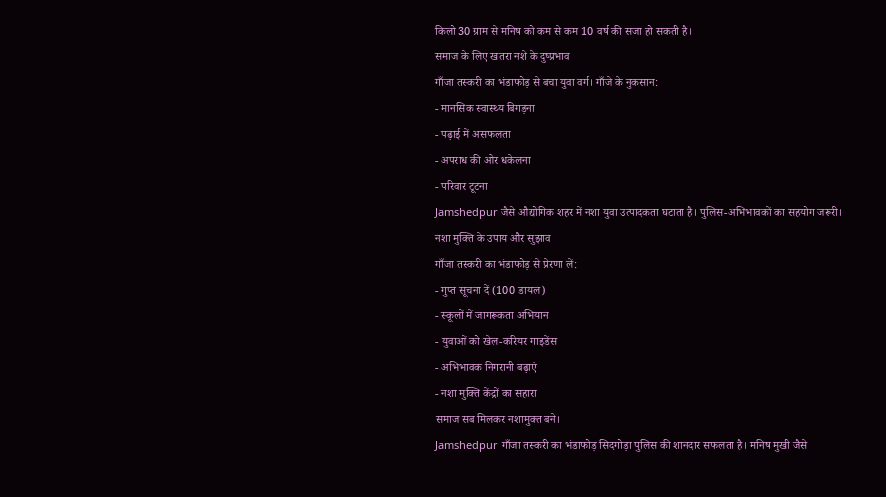किलो 30 ग्राम से मनिष को कम से कम 10 वर्ष की सजा हो सकती है।
समाज के लिए खतरा नशे के दुष्प्रभाव
गाँजा तस्करी का भंडाफोड़ से बचा युवा वर्ग। गाँजे के नुकसान:
- मानसिक स्वास्थ्य बिगड़ना
- पढ़ाई में असफलता
- अपराध की ओर धकेलना
- परिवार टूटना
Jamshedpur जैसे औद्योगिक शहर में नशा युवा उत्पादकता घटाता है। पुलिस-अभिभावकों का सहयोग जरूरी।
नशा मुक्ति के उपाय और सुझाव
गाँजा तस्करी का भंडाफोड़ से प्रेरणा लें:
- गुप्त सूचना दें (100 डायल)
- स्कूलों में जागरूकता अभियान
- युवाओं को खेल-करियर गाइडेंस
- अभिभावक निगरानी बढ़ाएं
- नशा मुक्ति केंद्रों का सहारा
समाज सब मिलकर नशामुक्त बने।
Jamshedpur गाँजा तस्करी का भंडाफोड़ सिदगोड़ा पुलिस की शानदार सफलता है। मनिष मुखी जैसे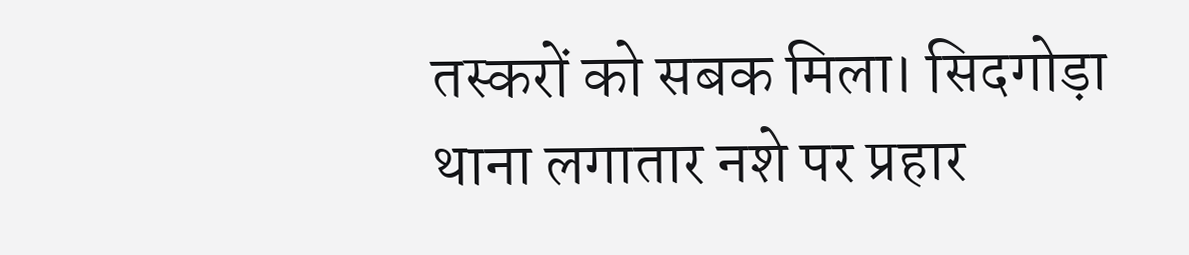तस्करों को सबक मिला। सिदगोड़ा थाना लगातार नशे पर प्रहार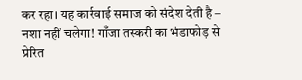कर रहा। यह कार्रवाई समाज को संदेश देती है – नशा नहीं चलेगा! गाँजा तस्करी का भंडाफोड़ से प्रेरित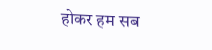होकर हम सब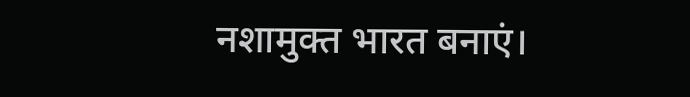नशामुक्त भारत बनाएं।